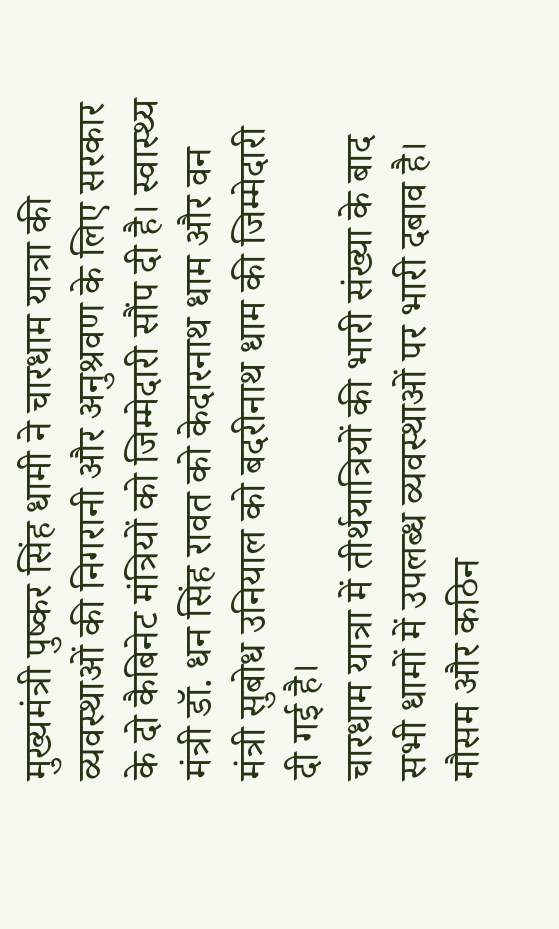मुख्यमंत्री पुष्कर सिंह धामी ने चारधाम यात्रा की व्यवस्थाओं की निगरानी और अनुश्रवण के लिए सरकार के दो कैबिनेट मंत्रियों को जिम्मेदारी सौंप दी है। स्वास्थ्य मंत्री डॉ. धन सिंह रावत को केदारनाथ धाम और वन मंत्री सुबोध उनियाल को बदरीनाथ धाम की जिम्मेदारी दी गई है।
चारधाम यात्रा में तीर्थयात्रियों की भारी संख्या के बाद सभी धामों में उपलब्ध व्यवस्थाओं पर भारी दबाव है। मौसम और कठिन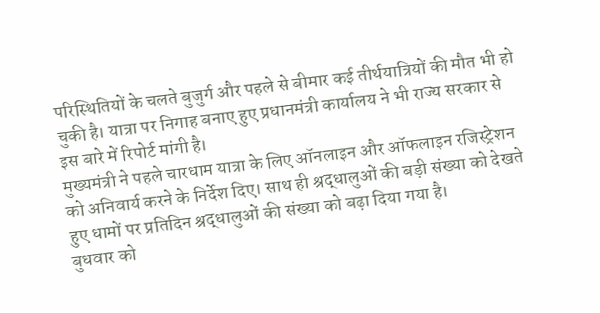परिस्थितियों के चलते बुजुर्ग और पहले से बीमार कई तीर्थयात्रियों की मौत भी हो चुकी है। यात्रा पर निगाह बनाए हुए प्रधानमंत्री कार्यालय ने भी राज्य सरकार से इस बारे में रिपोर्ट मांगी है।
मुख्यमंत्री ने पहले चारधाम यात्रा के लिए ऑनलाइन और ऑफलाइन रजिस्ट्रेशन को अनिवार्य करने के निर्देश दिए। साथ ही श्रद्धालुओं की बड़ी संख्या को देखते हुए धामों पर प्रतिदिन श्रद्धालुओं की संख्या को बढ़ा दिया गया है।
बुधवार को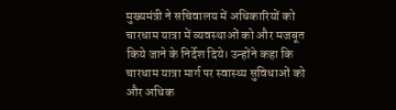मुख्यमंत्री ने सचिवालय में अधिकारियों को चारधाम यात्रा में व्यवस्थाओं को और मजबूत किये जाने के निर्देश दिये। उन्होंने कहा कि चारधाम यात्रा मार्ग पर स्वास्थ्य सुविधाओं को और अधिक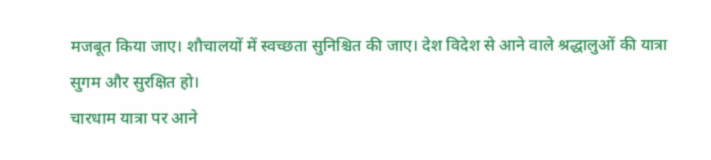मजबूत किया जाए। शौचालयों में स्वच्छता सुनिश्चित की जाए। देश विदेश से आने वाले श्रद्धालुओं की यात्रा सुगम और सुरक्षित हो।
चारधाम यात्रा पर आने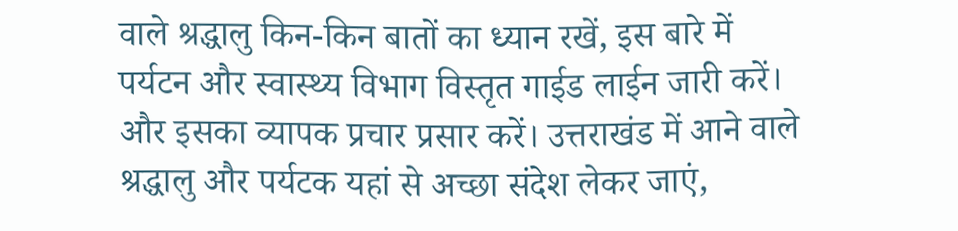वाले श्रद्धालु किन-किन बातों का ध्यान रखें, इस बारे में पर्यटन और स्वास्थ्य विभाग विस्तृत गाईड लाईन जारी करें। और इसका व्यापक प्रचार प्रसार करें। उत्तराखंड में आने वाले श्रद्धालु और पर्यटक यहां से अच्छा संदेश लेकर जाएं,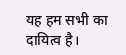यह हम सभी का दायित्व है।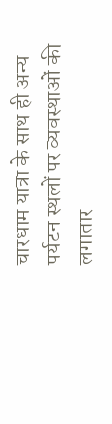चारधाम यात्रा के साथ ही अन्य पर्यटन स्थलों पर व्यवस्थाओं की लगातार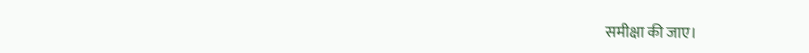समीक्षा की जाए।